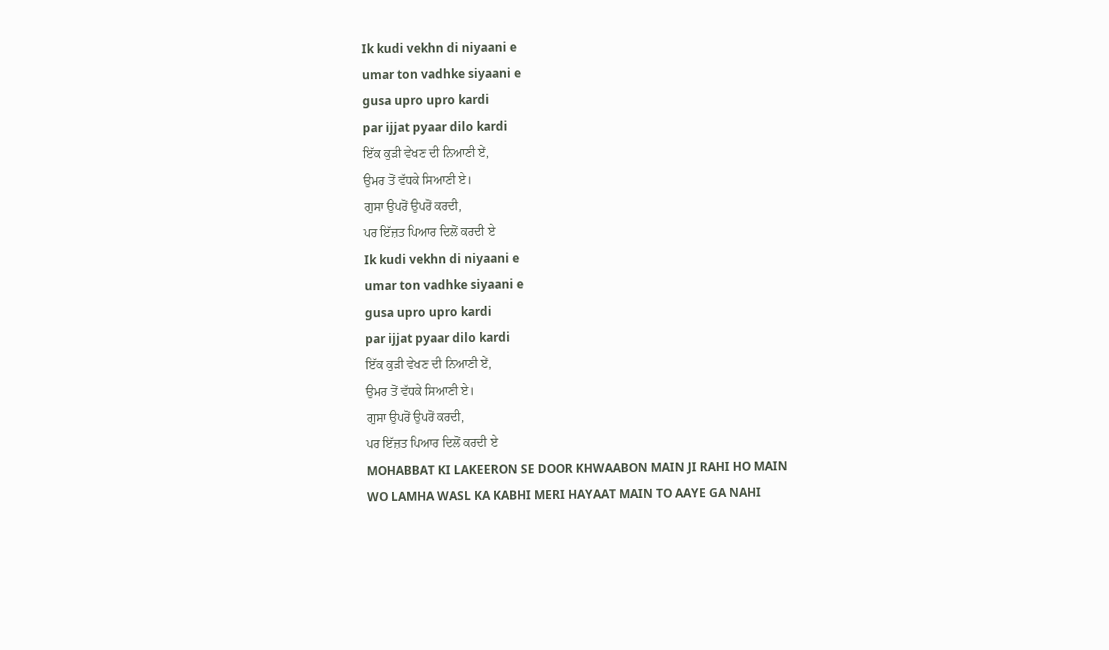Ik kudi vekhn di niyaani e
umar ton vadhke siyaani e
gusa upro upro kardi
par ijjat pyaar dilo kardi
ਇੱਕ ਕੁੜੀ ਵੇਖਣ ਦੀ ਨਿਆਣੀ ਏਂ,
ਉਮਰ ਤੋਂ ਵੱਧਕੇ ਸਿਆਣੀ ਏ।
ਗੁਸਾ ਉਪਰੋਂ ਉਪਰੋਂ ਕਰਦੀ,
ਪਰ ਇੱਜ਼ਤ ਪਿਆਰ ਦਿਲੋਂ ਕਰਦੀ ਏ
Ik kudi vekhn di niyaani e
umar ton vadhke siyaani e
gusa upro upro kardi
par ijjat pyaar dilo kardi
ਇੱਕ ਕੁੜੀ ਵੇਖਣ ਦੀ ਨਿਆਣੀ ਏਂ,
ਉਮਰ ਤੋਂ ਵੱਧਕੇ ਸਿਆਣੀ ਏ।
ਗੁਸਾ ਉਪਰੋਂ ਉਪਰੋਂ ਕਰਦੀ,
ਪਰ ਇੱਜ਼ਤ ਪਿਆਰ ਦਿਲੋਂ ਕਰਦੀ ਏ
MOHABBAT KI LAKEERON SE DOOR KHWAABON MAIN JI RAHI HO MAIN
WO LAMHA WASL KA KABHI MERI HAYAAT MAIN TO AAYE GA NAHI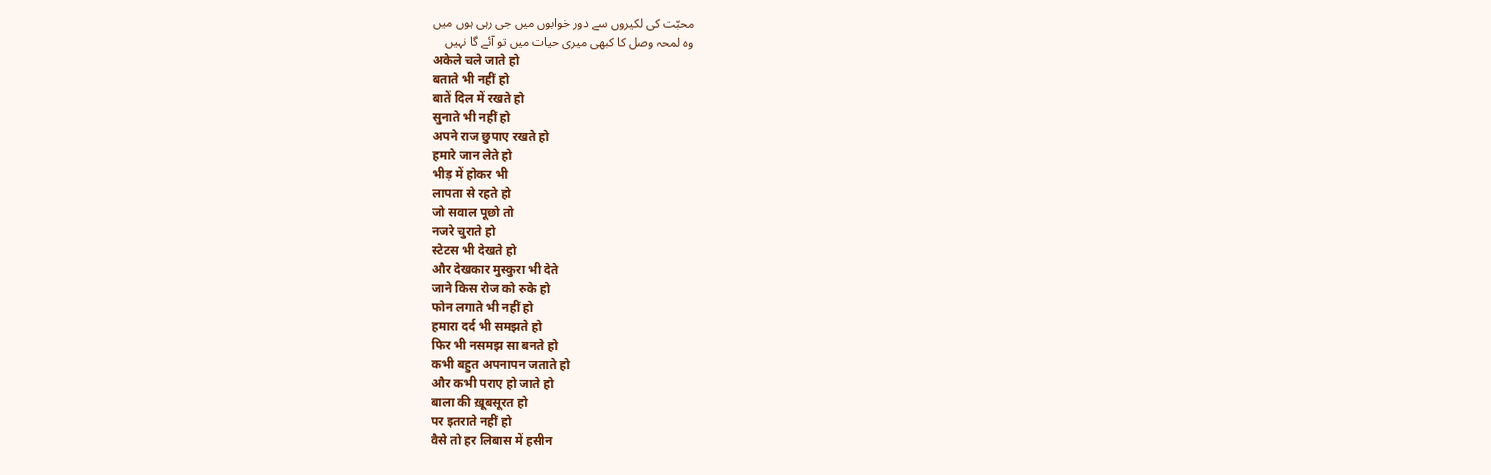محبّت کی لکیروں سے دور خوابوں میں جی رہی ہوں میں
وہ لمحہ وصل کا کبھی میری حیات میں تو آئے گا نہیں
अकेले चले जाते हो
बताते भी नहीं हो
बातें दिल में रखते हो
सुनाते भी नहीं हो
अपने राज छुपाए रखते हो
हमारे जान लेते हो
भीड़ में होकर भी
लापता से रहते हो
जो सवाल पूछो तो
नजरे चुराते हो
स्टेटस भी देखते हो
और देखकार मुस्कुरा भी देते
जाने किस रोज को रुके हो
फोन लगाते भी नहीं हो
हमारा दर्द भी समझते हो
फिर भी नसमझ सा बनते हो
कभी बहुत अपनापन जताते हो
और कभी पराए हो जाते हो
बाला की ख़ूबसूरत हो
पर इतराते नहीं हो
वैसे तो हर लिबास में हसीन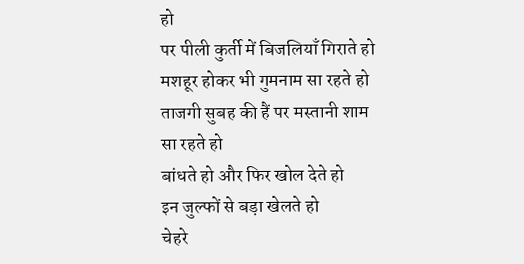हो
पर पीली कुर्ती में बिजलियाँ गिराते हो
मशहूर होकर भी गुमनाम सा रहते हो
ताजगी सुबह की हैं पर मस्तानी शाम सा रहते हो
बांधते हो और फिर खोल देते हो
इन जुल्फों से बड़ा खेलते हो
चेहरे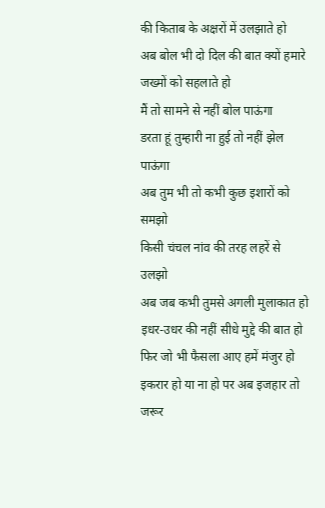की किताब के अक्षरों में उलझाते हो
अब बोल भी दो दिल की बात क्यों हमारे जख्मों को सहलाते हो
मैं तो सामने से नहीं बोल पाऊंगा
डरता हूं तुम्हारी ना हुई तो नहीं झेल पाऊंगा
अब तुम भी तो कभी कुछ इशारों को समझो
किसी चंचल नांव की तरह लहरें से उलझो
अब जब कभी तुमसे अगली मुलाकात हो
इधर-उधर की नहीं सीधे मुद्दे की बात हो
फिर जो भी फैसला आए हमें मंजुर हो
इकरार हो या ना हो पर अब इजहार तो जरूर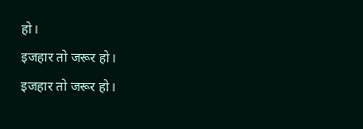हो।
इजहार तो जरूर हो।
इजहार तो जरूर हो।